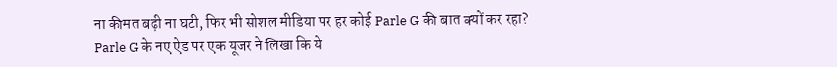ना कीमत बढ़ी ना घटी, फिर भी सोशल मीडिया पर हर कोई Parle G की बात क्यों कर रहा?
Parle G के नए ऐड पर एक यूजर ने लिखा कि ये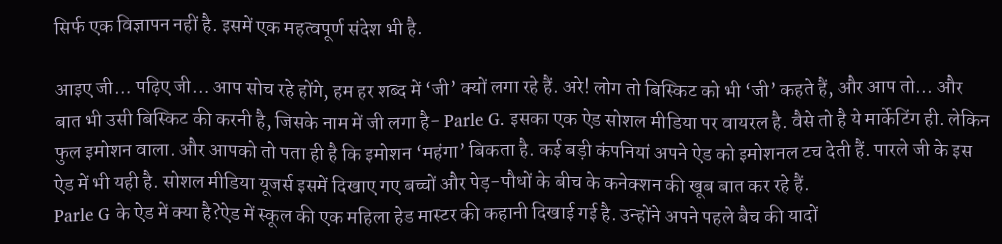सिर्फ एक विज्ञापन नहीं है. इसमें एक महत्वपूर्ण संदेश भी है.

आइए जी… पढ़िए जी… आप सोच रहे होंगे, हम हर शब्द में ‘जी’ क्यों लगा रहे हैं. अरे! लोग तो बिस्किट को भी ‘जी’ कहते हैं, और आप तो... और बात भी उसी बिस्किट की करनी है, जिसके नाम में जी लगा है- Parle G. इसका एक ऐड सोशल मीडिया पर वायरल है. वैसे तो है ये मार्केटिंग ही. लेकिन फुल इमोशन वाला. और आपको तो पता ही है कि इमोशन ‘महंगा’ बिकता है. कई बड़ी कंपनियां अपने ऐड को इमोशनल टच देती हैं. पारले जी के इस ऐड में भी यही है. सोशल मीडिया यूजर्स इसमें दिखाए गए बच्चों और पेड़-पौधों के बीच के कनेक्शन की खूब बात कर रहे हैं.
Parle G के ऐड में क्या है?ऐड में स्कूल की एक महिला हेड मास्टर की कहानी दिखाई गई है. उन्होंने अपने पहले बैच की यादों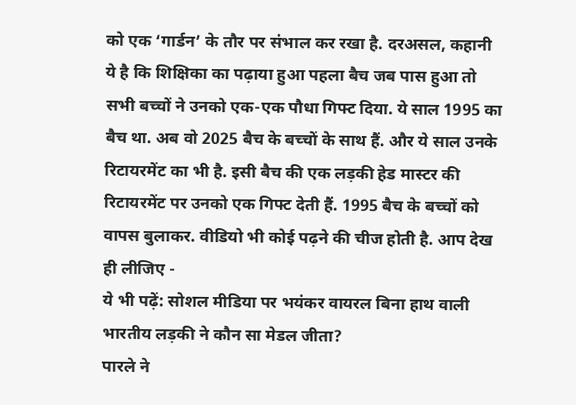को एक ‘गार्डन’ के तौर पर संभाल कर रखा है. दरअसल, कहानी ये है कि शिक्षिका का पढ़ाया हुआ पहला बैच जब पास हुआ तो सभी बच्चों ने उनको एक-एक पौधा गिफ्ट दिया. ये साल 1995 का बैच था. अब वो 2025 बैच के बच्चों के साथ हैं. और ये साल उनके रिटायरमेंट का भी है. इसी बैच की एक लड़की हेड मास्टर की रिटायरमेंट पर उनको एक गिफ्ट देती हैं. 1995 बैच के बच्चों को वापस बुलाकर. वीडियो भी कोई पढ़ने की चीज होती है. आप देख ही लीजिए -
ये भी पढ़ें: सोशल मीडिया पर भयंकर वायरल बिना हाथ वाली भारतीय लड़की ने कौन सा मेडल जीता?
पारले ने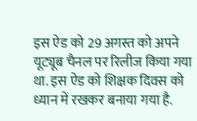इस ऐड को 29 अगस्त को अपने यूट्यूब चैनल पर रिलीज किया गया था. इस ऐड को शिक्षक दिवस को ध्यान में रखकर बनाया गया है.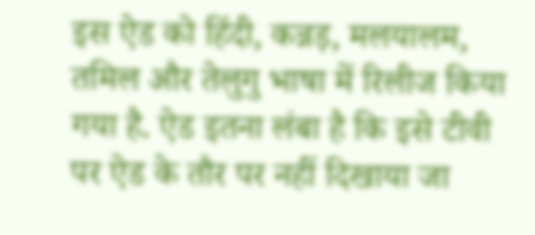इस ऐड को हिंदी, कन्नड़, मलयालम, तमिल और तेलुगु भाषा में रिलीज किया गया है. ऐड इतना लंबा है कि इसे टीवी पर ऐड के तौर पर नहीं दिखाया जा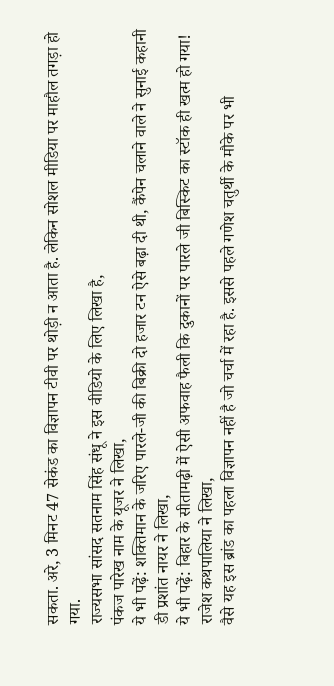सकता. अरे, 3 मिनट 47 सेकंड का विज्ञापन टीवी पर थोड़ी न आता है. लेकिन सोशल मीडिया पर माहौल तगड़ा हो गया.
राज्यसभा सांसद सतनाम सिंह संधू ने इस वीडियो के लिए लिखा है,
पंकज पारेख नाम के यूजर ने लिखा,
ये भी पढ़ें: शक्तिमान के जरिए पारले-जी की बिक्री दो हजार टन ऐसे बढ़ा दी थी, कैंपेन चलाने वाले ने सुनाई कहानी
डी प्रशांत नायर ने लिखा,
ये भी पढ़ें: बिहार के सीतामढ़ी में ऐसी अफवाह फैली कि दुकानों पर पारले जी बिस्किट का स्टॉक ही खत्म हो गया!
राजेश कथपालिया ने लिखा,
वैसे यह इस ब्रांड का पहला विज्ञापन नहीं है जो चर्चा में रहा है. इससे पहले गणेश चतुर्थी के मौके पर भी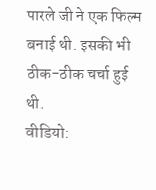पारले जी ने एक फिल्म बनाई थी. इसकी भी ठीक-ठीक चर्चा हुई थी.
वीडियो: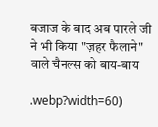बजाज के बाद अब पारले जी ने भी किया "ज़हर फैलाने" वाले चैनल्स को बाय-बाय

.webp?width=60)